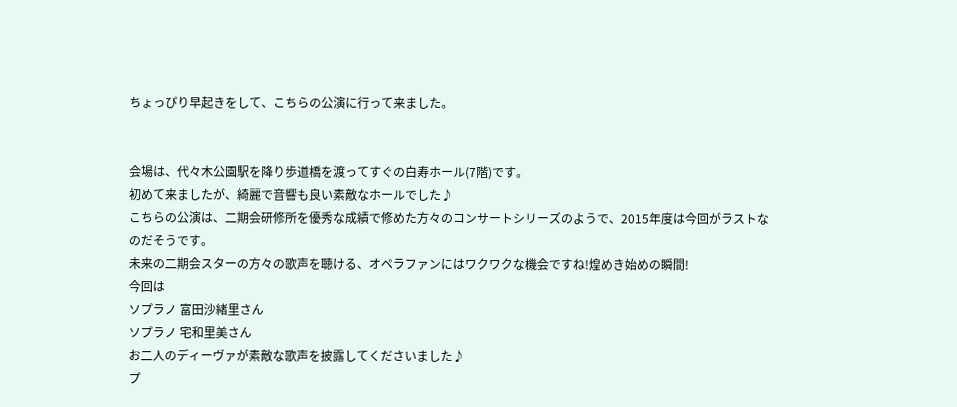ちょっぴり早起きをして、こちらの公演に行って来ました。


会場は、代々木公園駅を降り歩道橋を渡ってすぐの白寿ホール(7階)です。
初めて来ましたが、綺麗で音響も良い素敵なホールでした♪
こちらの公演は、二期会研修所を優秀な成績で修めた方々のコンサートシリーズのようで、2015年度は今回がラストなのだそうです。
未来の二期会スターの方々の歌声を聴ける、オペラファンにはワクワクな機会ですね!煌めき始めの瞬間!
今回は
ソプラノ 富田沙緒里さん
ソプラノ 宅和里美さん
お二人のディーヴァが素敵な歌声を披露してくださいました♪
プ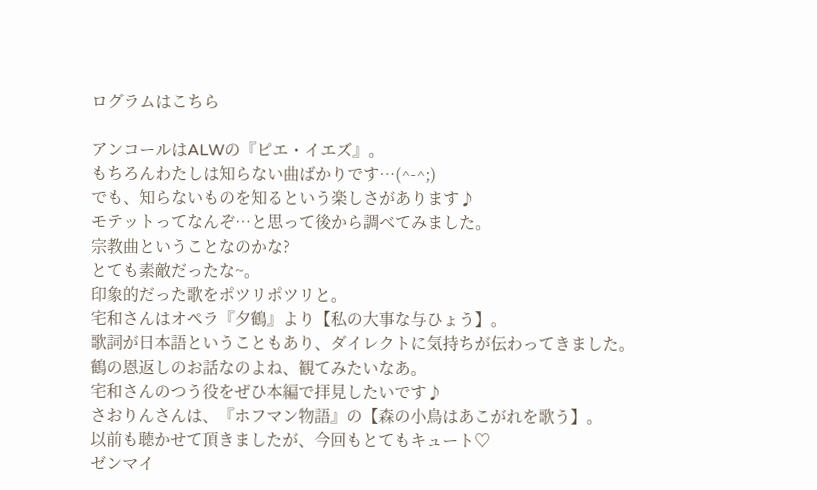ログラムはこちら

アンコールはALWの『ピエ・イエズ』。
もちろんわたしは知らない曲ばかりです…(^-^;)
でも、知らないものを知るという楽しさがあります♪
モテットってなんぞ…と思って後から調べてみました。
宗教曲ということなのかな?
とても素敵だったな~。
印象的だった歌をポツリポツリと。
宅和さんはオペラ『夕鶴』より【私の大事な与ひょう】。
歌詞が日本語ということもあり、ダイレクトに気持ちが伝わってきました。
鶴の恩返しのお話なのよね、観てみたいなあ。
宅和さんのつう役をぜひ本編で拝見したいです♪
さおりんさんは、『ホフマン物語』の【森の小鳥はあこがれを歌う】。
以前も聴かせて頂きましたが、今回もとてもキュート♡
ゼンマイ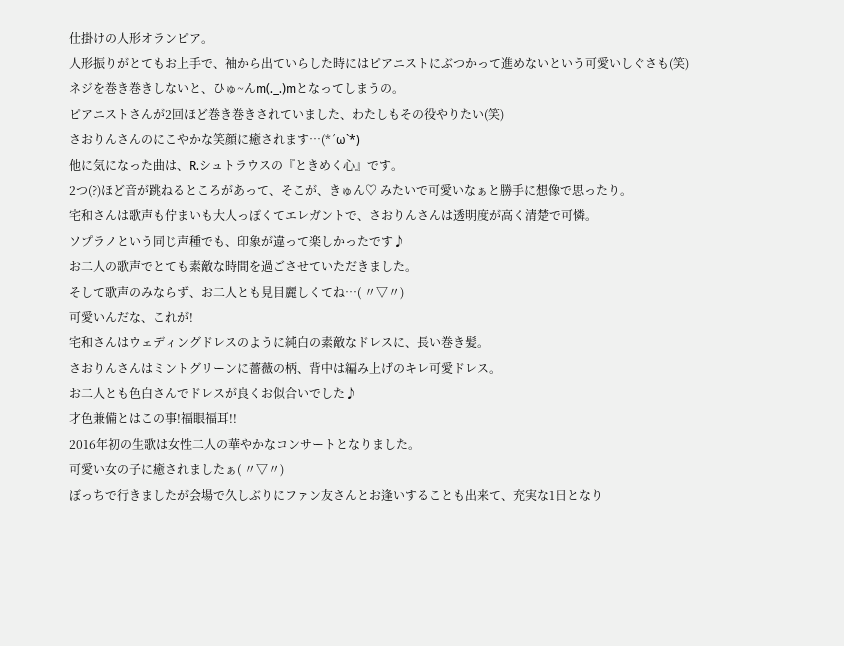仕掛けの人形オランピア。
人形振りがとてもお上手で、袖から出ていらした時にはピアニストにぶつかって進めないという可愛いしぐさも(笑)
ネジを巻き巻きしないと、ひゅ~んm(._.)mとなってしまうの。
ピアニストさんが2回ほど巻き巻きされていました、わたしもその役やりたい(笑)
さおりんさんのにこやかな笑顔に癒されます…(*´ω`*)
他に気になった曲は、R.シュトラウスの『ときめく心』です。
2つ(?)ほど音が跳ねるところがあって、そこが、きゅん♡ みたいで可愛いなぁと勝手に想像で思ったり。
宅和さんは歌声も佇まいも大人っぽくてエレガントで、さおりんさんは透明度が高く清楚で可憐。
ソプラノという同じ声種でも、印象が違って楽しかったです♪
お二人の歌声でとても素敵な時間を過ごさせていただきました。
そして歌声のみならず、お二人とも見目麗しくてね…( 〃▽〃)
可愛いんだな、これが!
宅和さんはウェディングドレスのように純白の素敵なドレスに、長い巻き髪。
さおりんさんはミントグリーンに薔薇の柄、背中は編み上げのキレ可愛ドレス。
お二人とも色白さんでドレスが良くお似合いでした♪
才色兼備とはこの事!福眼福耳!!
2016年初の生歌は女性二人の華やかなコンサートとなりました。
可愛い女の子に癒されましたぁ( 〃▽〃)
ぼっちで行きましたが会場で久しぶりにファン友さんとお逢いすることも出来て、充実な1日となり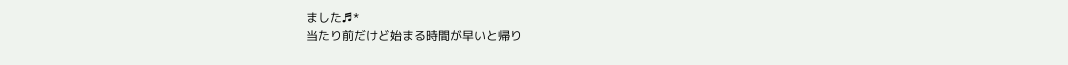ました♬*
当たり前だけど始まる時間が早いと帰り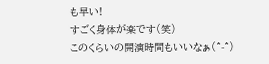も早い!
すごく身体が楽です(笑)
このくらいの開演時間もいいなぁ(^-^)